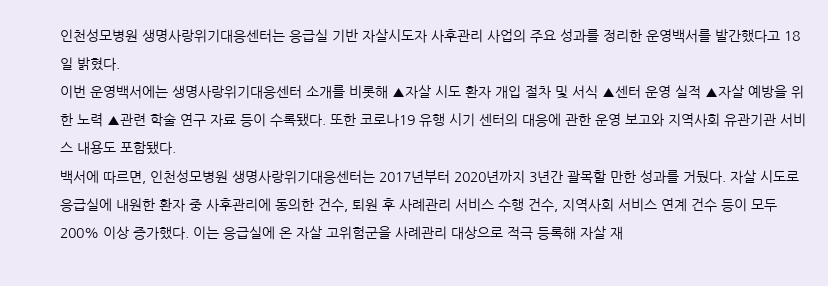인천성모병원 생명사랑위기대응센터는 응급실 기반 자살시도자 사후관리 사업의 주요 성과를 정리한 운영백서를 발간했다고 18일 밝혔다.
이번 운영백서에는 생명사랑위기대응센터 소개를 비롯해 ▲자살 시도 환자 개입 절차 및 서식 ▲센터 운영 실적 ▲자살 예방을 위한 노력 ▲관련 학술 연구 자료 등이 수록됐다. 또한 코로나19 유행 시기 센터의 대응에 관한 운영 보고와 지역사회 유관기관 서비스 내용도 포함됐다.
백서에 따르면, 인천성모병원 생명사랑위기대응센터는 2017년부터 2020년까지 3년간 괄목할 만한 성과를 거뒀다. 자살 시도로 응급실에 내원한 환자 중 사후관리에 동의한 건수, 퇴원 후 사례관리 서비스 수행 건수, 지역사회 서비스 연계 건수 등이 모두 200% 이상 증가했다. 이는 응급실에 온 자살 고위험군을 사례관리 대상으로 적극 등록해 자살 재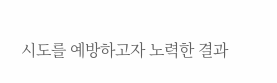시도를 예방하고자 노력한 결과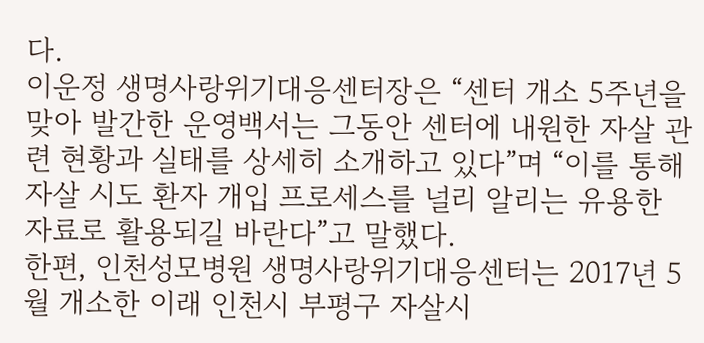다.
이운정 생명사랑위기대응센터장은 “센터 개소 5주년을 맞아 발간한 운영백서는 그동안 센터에 내원한 자살 관련 현황과 실태를 상세히 소개하고 있다”며 “이를 통해 자살 시도 환자 개입 프로세스를 널리 알리는 유용한 자료로 활용되길 바란다”고 말했다.
한편, 인천성모병원 생명사랑위기대응센터는 2017년 5월 개소한 이래 인천시 부평구 자살시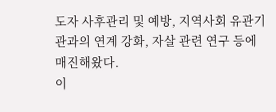도자 사후관리 및 예방, 지역사회 유관기관과의 연계 강화, 자살 관련 연구 등에 매진해왔다.
이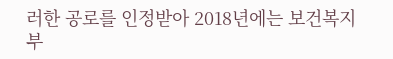러한 공로를 인정받아 2018년에는 보건복지부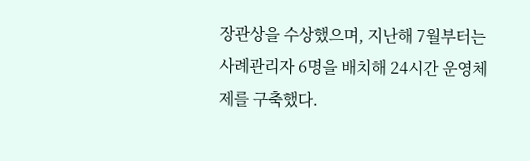장관상을 수상했으며, 지난해 7월부터는 사례관리자 6명을 배치해 24시간 운영체제를 구축했다.